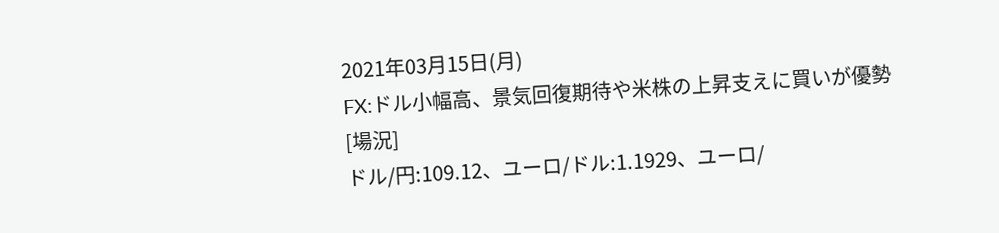2021年03月15日(月)
FX:ドル小幅高、景気回復期待や米株の上昇支えに買いが優勢
[場況]
ドル/円:109.12、ユーロ/ドル:1.1929、ユーロ/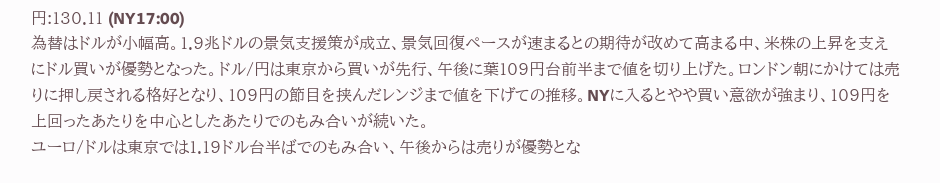円:130.11 (NY17:00)
為替はドルが小幅高。1.9兆ドルの景気支援策が成立、景気回復ペースが速まるとの期待が改めて高まる中、米株の上昇を支えにドル買いが優勢となった。ドル/円は東京から買いが先行、午後に葉109円台前半まで値を切り上げた。ロンドン朝にかけては売りに押し戻される格好となり、109円の節目を挟んだレンジまで値を下げての推移。NYに入るとやや買い意欲が強まり、109円を上回ったあたりを中心としたあたりでのもみ合いが続いた。
ユーロ/ドルは東京では1.19ドル台半ばでのもみ合い、午後からは売りが優勢とな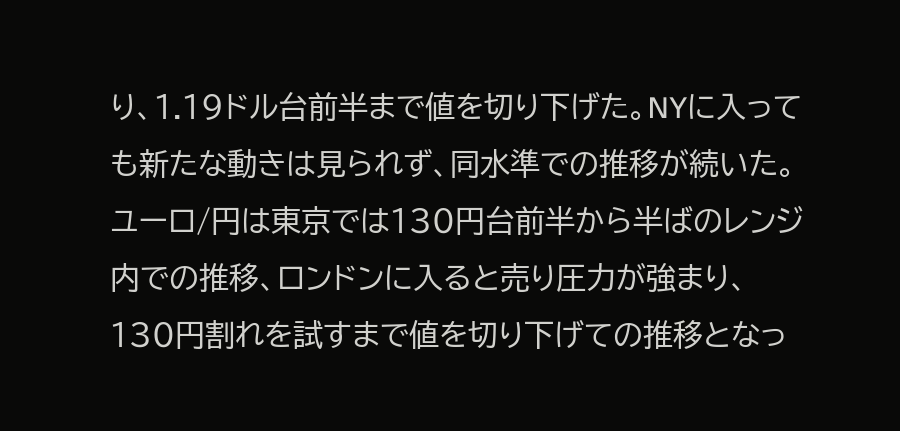り、1.19ドル台前半まで値を切り下げた。NYに入っても新たな動きは見られず、同水準での推移が続いた。ユーロ/円は東京では130円台前半から半ばのレンジ内での推移、ロンドンに入ると売り圧力が強まり、130円割れを試すまで値を切り下げての推移となっ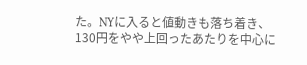た。NYに入ると値動きも落ち着き、130円をやや上回ったあたりを中心に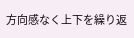方向感なく上下を繰り返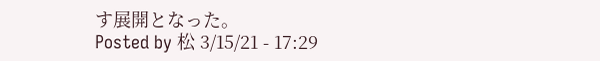す展開となった。
Posted by 松 3/15/21 - 17:29